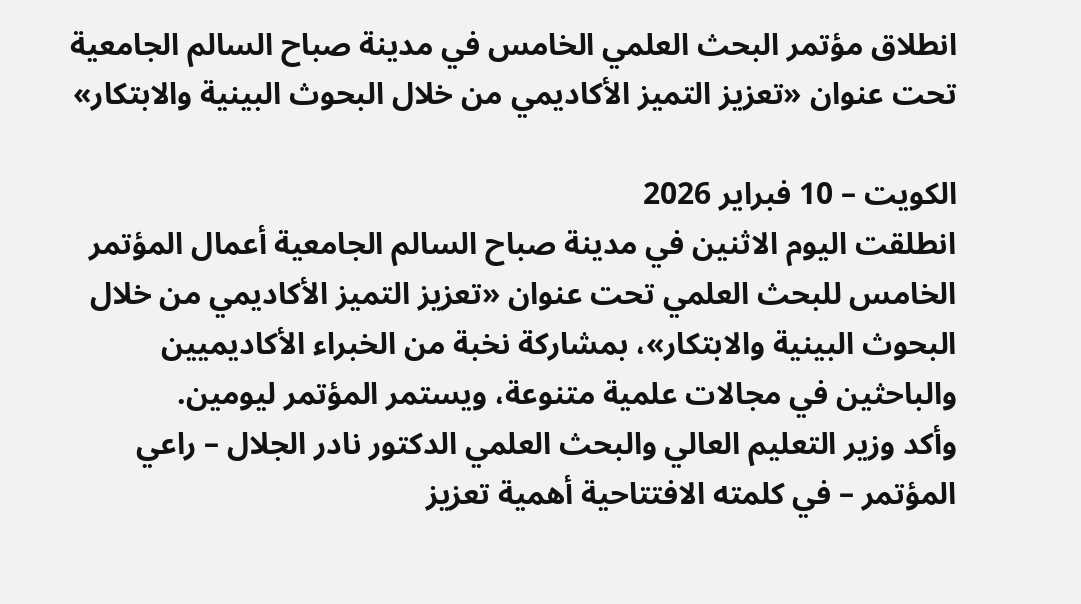انطلاق مؤتمر البحث العلمي الخامس في مدينة صباح السالم الجامعية تحت عنوان «تعزيز التميز الأكاديمي من خلال البحوث البينية والابتكار»

الكويت – 10 فبراير 2026
انطلقت اليوم الاثنين في مدينة صباح السالم الجامعية أعمال المؤتمر الخامس للبحث العلمي تحت عنوان «تعزيز التميز الأكاديمي من خلال البحوث البينية والابتكار»، بمشاركة نخبة من الخبراء الأكاديميين والباحثين في مجالات علمية متنوعة، ويستمر المؤتمر ليومين.
وأكد وزير التعليم العالي والبحث العلمي الدكتور نادر الجلال – راعي المؤتمر – في كلمته الافتتاحية أهمية تعزيز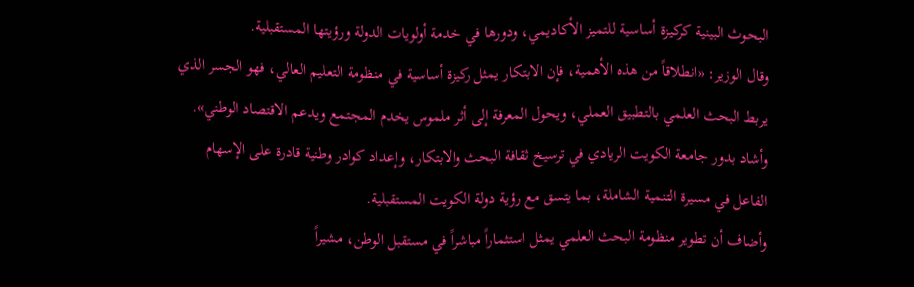البحوث البينية كركيزة أساسية للتميز الأكاديمي، ودورها في خدمة أولويات الدولة ورؤيتها المستقبلية.
وقال الوزير: «انطلاقاً من هذه الأهمية، فإن الابتكار يمثل ركيزة أساسية في منظومة التعليم العالي، فهو الجسر الذي يربط البحث العلمي بالتطبيق العملي، ويحول المعرفة إلى أثر ملموس يخدم المجتمع ويدعم الاقتصاد الوطني». وأشاد بدور جامعة الكويت الريادي في ترسيخ ثقافة البحث والابتكار، وإعداد كوادر وطنية قادرة على الإسهام الفاعل في مسيرة التنمية الشاملة، بما يتسق مع رؤية دولة الكويت المستقبلية.
وأضاف أن تطوير منظومة البحث العلمي يمثل استثماراً مباشراً في مستقبل الوطن، مشيراً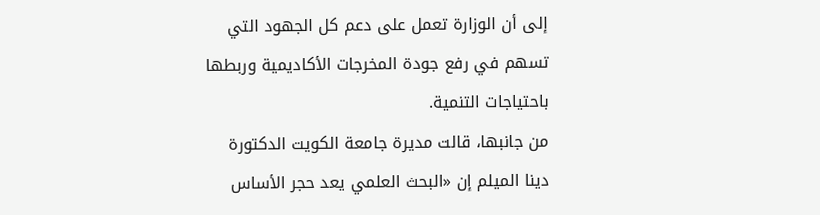إلى أن الوزارة تعمل على دعم كل الجهود التي تسهم في رفع جودة المخرجات الأكاديمية وربطها باحتياجات التنمية.
من جانبها، قالت مديرة جامعة الكويت الدكتورة دينا الميلم إن «البحث العلمي يعد حجر الأساس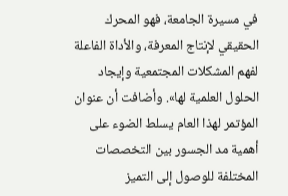في مسيرة الجامعة، فهو المحرك الحقيقي لإنتاج المعرفة، والأداة الفاعلة لفهم المشكلات المجتمعية وإيجاد الحلول العلمية لها». وأضافت أن عنوان المؤتمر لهذا العام يسلط الضوء على أهمية مد الجسور بين التخصصات المختلفة للوصول إلى التميز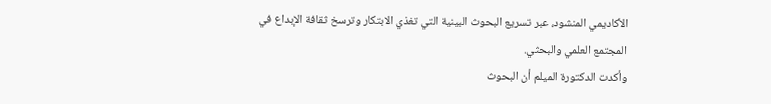الأكاديمي المنشود، عبر تسريع البحوث البينية التي تغذي الابتكار وترسخ ثقافة الإبداع في المجتمع العلمي والبحثي.
وأكدت الدكتورة الميلم أن البحوث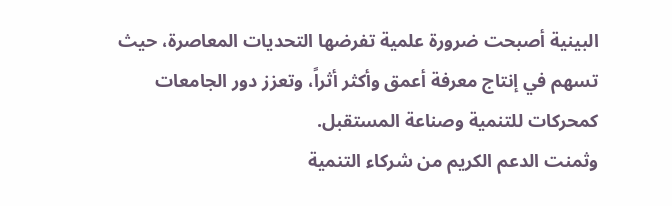البينية أصبحت ضرورة علمية تفرضها التحديات المعاصرة، حيث تسهم في إنتاج معرفة أعمق وأكثر أثراً، وتعزز دور الجامعات كمحركات للتنمية وصناعة المستقبل.
وثمنت الدعم الكريم من شركاء التنمية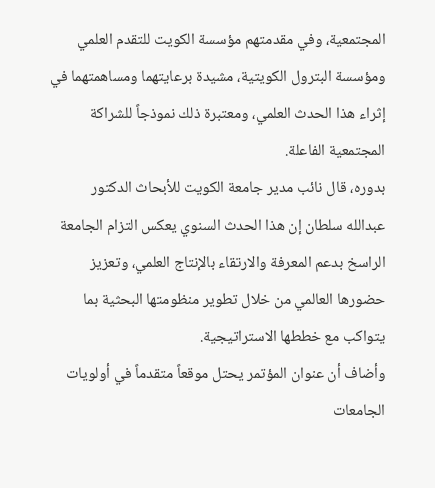المجتمعية، وفي مقدمتهم مؤسسة الكويت للتقدم العلمي ومؤسسة البترول الكويتية، مشيدة برعايتهما ومساهمتهما في إثراء هذا الحدث العلمي، ومعتبرة ذلك نموذجاً للشراكة المجتمعية الفاعلة.
بدوره، قال نائب مدير جامعة الكويت للأبحاث الدكتور عبدالله سلطان إن هذا الحدث السنوي يعكس التزام الجامعة الراسخ بدعم المعرفة والارتقاء بالإنتاج العلمي، وتعزيز حضورها العالمي من خلال تطوير منظومتها البحثية بما يتواكب مع خططها الاستراتيجية.
وأضاف أن عنوان المؤتمر يحتل موقعاً متقدماً في أولويات الجامعات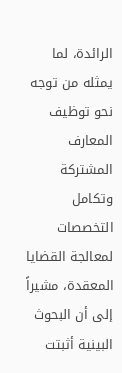الرائدة، لما يمثله من توجه نحو توظيف المعارف المشتركة وتكامل التخصصات لمعالجة القضايا المعقدة، مشيراً إلى أن البحوث البينية أثبتت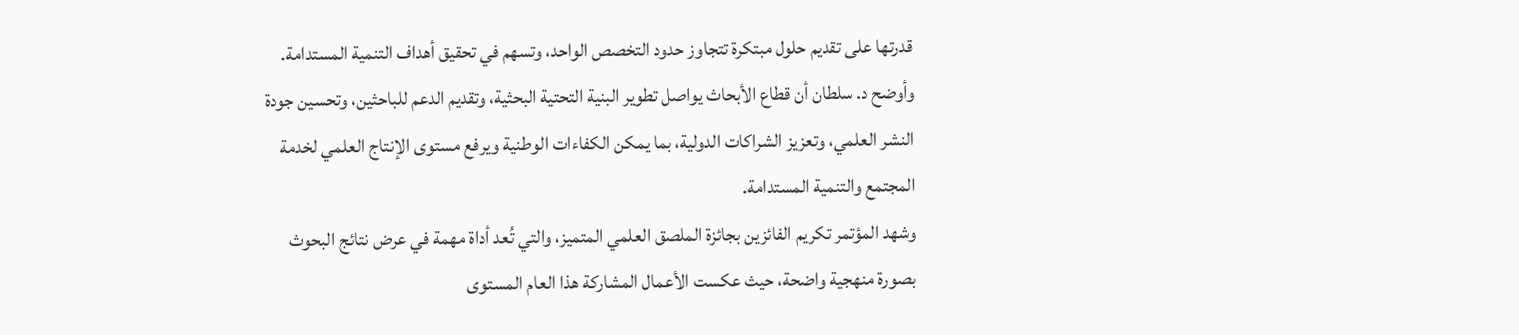قدرتها على تقديم حلول مبتكرة تتجاوز حدود التخصص الواحد، وتسهم في تحقيق أهداف التنمية المستدامة.
وأوضح د. سلطان أن قطاع الأبحاث يواصل تطوير البنية التحتية البحثية، وتقديم الدعم للباحثين، وتحسين جودة النشر العلمي، وتعزيز الشراكات الدولية، بما يمكن الكفاءات الوطنية ويرفع مستوى الإنتاج العلمي لخدمة المجتمع والتنمية المستدامة.
وشهد المؤتمر تكريم الفائزين بجائزة الملصق العلمي المتميز، والتي تُعد أداة مهمة في عرض نتائج البحوث بصورة منهجية واضحة، حيث عكست الأعمال المشاركة هذا العام المستوى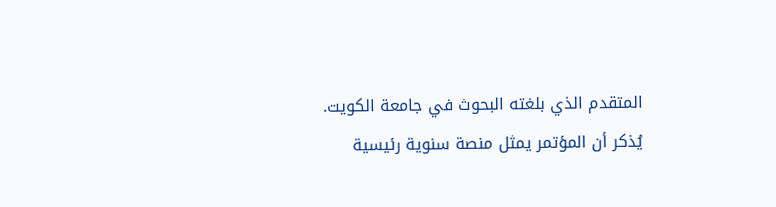المتقدم الذي بلغته البحوث في جامعة الكويت.
يُذكر أن المؤتمر يمثل منصة سنوية رئيسية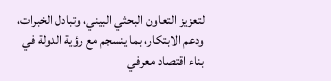لتعزيز التعاون البحثي البيني، وتبادل الخبرات، ودعم الابتكار، بما ينسجم مع رؤية الدولة في بناء اقتصاد معرفي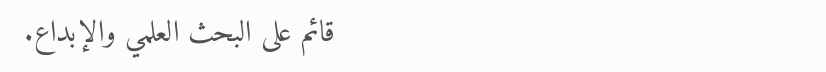قائم على البحث العلمي والإبداع.